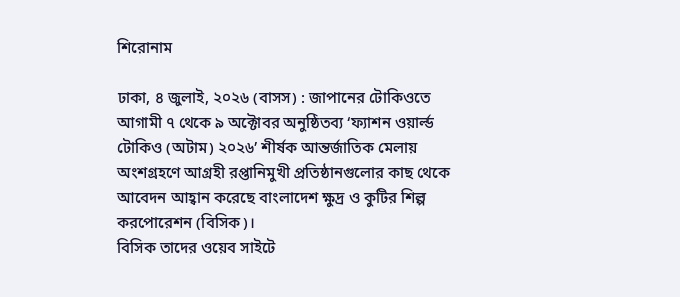শিরোনাম

ঢাকা, ৪ জুলাই, ২০২৬ (বাসস) : জাপানের টোকিওতে আগামী ৭ থেকে ৯ অক্টোবর অনুষ্ঠিতব্য ‘ফ্যাশন ওয়ার্ল্ড টোকিও (অটাম) ২০২৬’ শীর্ষক আন্তর্জাতিক মেলায় অংশগ্রহণে আগ্রহী রপ্তানিমুখী প্রতিষ্ঠানগুলোর কাছ থেকে আবেদন আহ্বান করেছে বাংলাদেশ ক্ষুদ্র ও কুটির শিল্প করপোরেশন (বিসিক)।
বিসিক তাদের ওয়েব সাইটে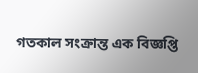গতকাল সংক্রান্ত এক বিজ্ঞপ্তি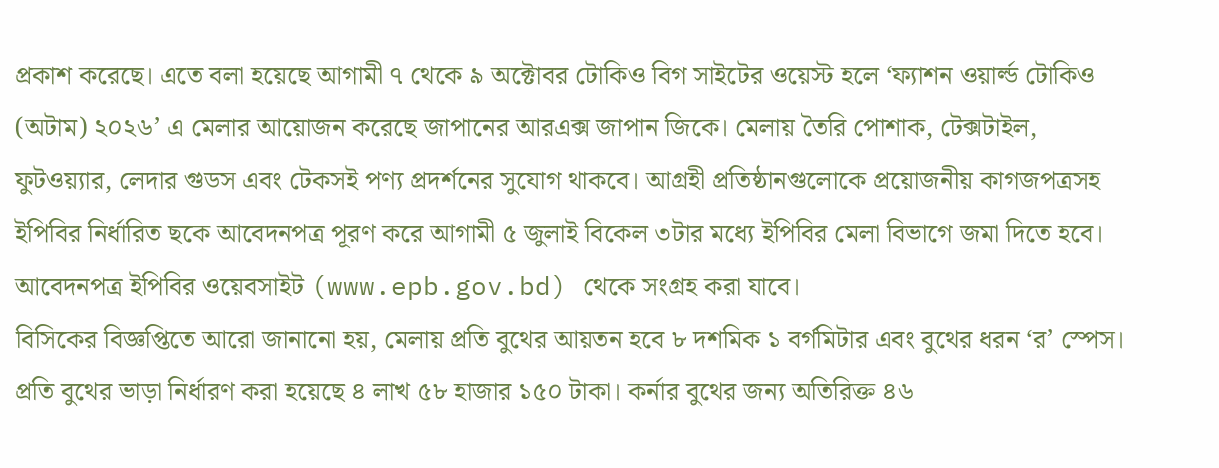প্রকাশ করেছে। এতে বলা হয়েছে আগামী ৭ থেকে ৯ অক্টোবর টোকিও বিগ সাইটের ওয়েস্ট হলে ‘ফ্যাশন ওয়ার্ল্ড টোকিও (অটাম) ২০২৬’ এ মেলার আয়োজন করেছে জাপানের আরএক্স জাপান জিকে। মেলায় তৈরি পোশাক, টেক্সটাইল, ফুটওয়্যার, লেদার গুডস এবং টেকসই পণ্য প্রদর্শনের সুযোগ থাকবে। আগ্রহী প্রতিষ্ঠানগুলোকে প্রয়োজনীয় কাগজপত্রসহ ইপিবির নির্ধারিত ছকে আবেদনপত্র পূরণ করে আগামী ৫ জুলাই বিকেল ৩টার মধ্যে ইপিবির মেলা বিভাগে জমা দিতে হবে। আবেদনপত্র ইপিবির ওয়েবসাইট (www.epb.gov.bd) থেকে সংগ্রহ করা যাবে।
বিসিকের বিজ্ঞপ্তিতে আরো জানানো হয়, মেলায় প্রতি বুথের আয়তন হবে ৮ দশমিক ১ বর্গমিটার এবং বুথের ধরন ‘র’ স্পেস। প্রতি বুথের ভাড়া নির্ধারণ করা হয়েছে ৪ লাখ ৫৮ হাজার ১৫০ টাকা। কর্নার বুথের জন্য অতিরিক্ত ৪৬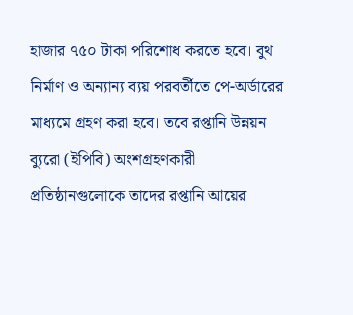হাজার ৭৫০ টাকা পরিশোধ করতে হবে। বুথ নির্মাণ ও অন্যান্য ব্যয় পরবর্তীতে পে-অর্ডারের মাধ্যমে গ্রহণ করা হবে। তবে রপ্তানি উন্নয়ন ব্যুরো (ইপিবি) অংশগ্রহণকারী প্রতিষ্ঠানগুলোকে তাদের রপ্তানি আয়ের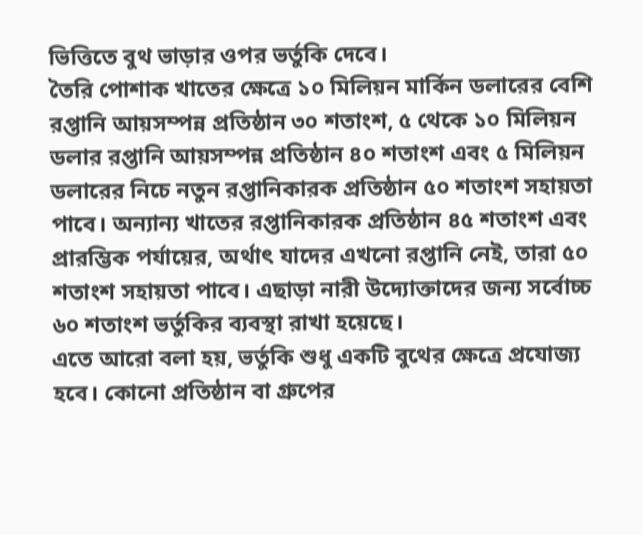ভিত্তিতে বুথ ভাড়ার ওপর ভর্তুকি দেবে।
তৈরি পোশাক খাতের ক্ষেত্রে ১০ মিলিয়ন মার্কিন ডলারের বেশি রপ্তানি আয়সম্পন্ন প্রতিষ্ঠান ৩০ শতাংশ, ৫ থেকে ১০ মিলিয়ন ডলার রপ্তানি আয়সম্পন্ন প্রতিষ্ঠান ৪০ শতাংশ এবং ৫ মিলিয়ন ডলারের নিচে নতুন রপ্তানিকারক প্রতিষ্ঠান ৫০ শতাংশ সহায়তা পাবে। অন্যান্য খাতের রপ্তানিকারক প্রতিষ্ঠান ৪৫ শতাংশ এবং প্রারম্ভিক পর্যায়ের, অর্থাৎ যাদের এখনো রপ্তানি নেই, তারা ৫০ শতাংশ সহায়তা পাবে। এছাড়া নারী উদ্যোক্তাদের জন্য সর্বোচ্চ ৬০ শতাংশ ভর্তুকির ব্যবস্থা রাখা হয়েছে।
এতে আরো বলা হয়, ভর্তুকি শুধু একটি বুথের ক্ষেত্রে প্রযোজ্য হবে। কোনো প্রতিষ্ঠান বা গ্রুপের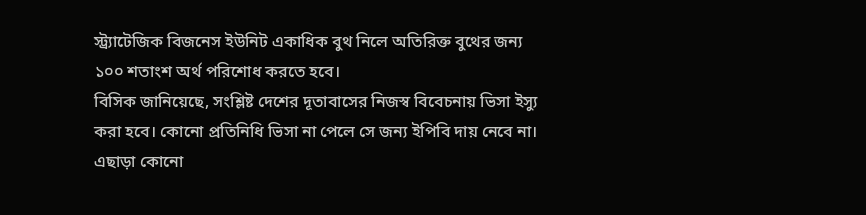স্ট্র্যাটেজিক বিজনেস ইউনিট একাধিক বুথ নিলে অতিরিক্ত বুথের জন্য ১০০ শতাংশ অর্থ পরিশোধ করতে হবে।
বিসিক জানিয়েছে, সংশ্লিষ্ট দেশের দূতাবাসের নিজস্ব বিবেচনায় ভিসা ইস্যু করা হবে। কোনো প্রতিনিধি ভিসা না পেলে সে জন্য ইপিবি দায় নেবে না। এছাড়া কোনো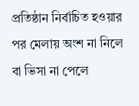প্রতিষ্ঠান নির্বাচিত হওয়ার পর মেলায় অংশ না নিলে বা ভিসা না পেলে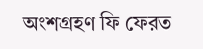অংশগ্রহণ ফি ফেরত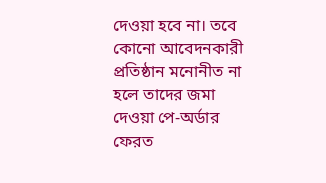দেওয়া হবে না। তবে কোনো আবেদনকারী প্রতিষ্ঠান মনোনীত না হলে তাদের জমা দেওয়া পে-অর্ডার ফেরত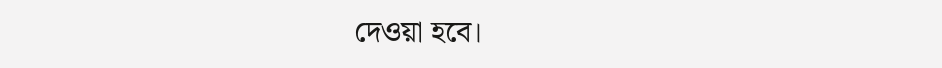দেওয়া হবে।